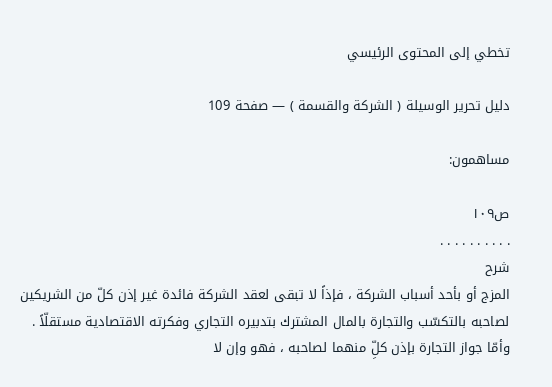تخطي إلى المحتوى الرئيسي

دليل تحرير الوسيلة ( الشركة والقسمة ) — صفحة 109

مساهمون:

ص١٠٩
. . . . . . . . . .
شرح
المزج أو بأحد أسباب الشركة ، فإذاً لا تبقى لعقد الشركة فائدة غير إذن كلّ من الشريكين لصاحبه بالتكسّب والتجارة بالمال المشترك بتدبيره التجاري وفكرته الاقتصادية مستقلّاً . وأمّا جواز التجارة بإذن كلِّ منهما لصاحبه ، فهو وإن لا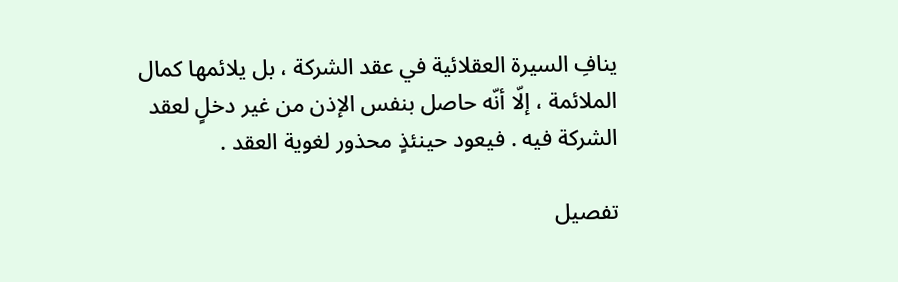ينافِ السيرة العقلائية في عقد الشركة ، بل يلائمها كمال الملائمة ، إلّا أنّه حاصل بنفس الإذن من غير دخلٍ لعقد الشركة فيه . فيعود حينئذٍ محذور لغوية العقد .

تفصيل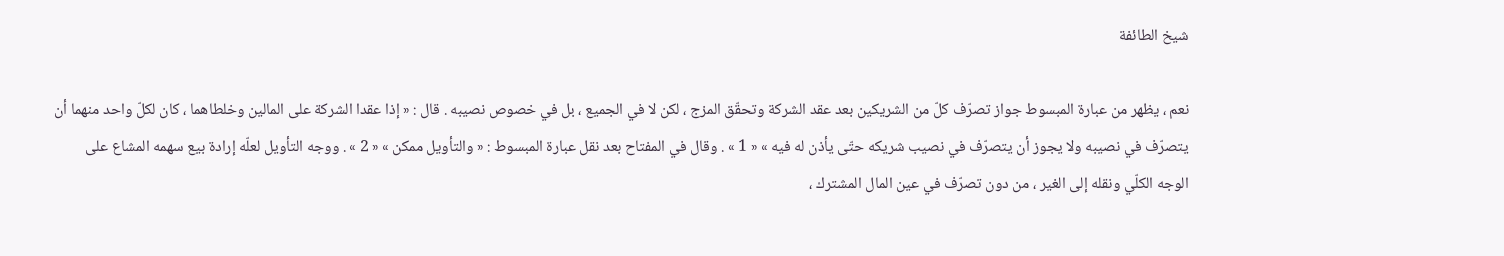شيخ الطائفة

نعم ، يظهر من عبارة المبسوط جواز تصرّف كلّ من الشريكين بعد عقد الشركة وتحقّق المزج ، لكن لا في الجميع ، بل في خصوص نصيبه . قال : « إذا عقدا الشركة على المالين وخلطاهما ، كان لكلّ واحد منهما أن يتصرّف في نصيبه ولا يجوز أن يتصرّف في نصيب شريكه حتّى يأذن له فيه » « 1 » . وقال في المفتاح بعد نقل عبارة المبسوط : « والتأويل ممكن » « 2 » . ووجه التأويل لعلّه إرادة بيع سهمه المشاع على الوجه الكلّي ونقله إلى الغير ، من دون تصرّف في عين المال المشترك ،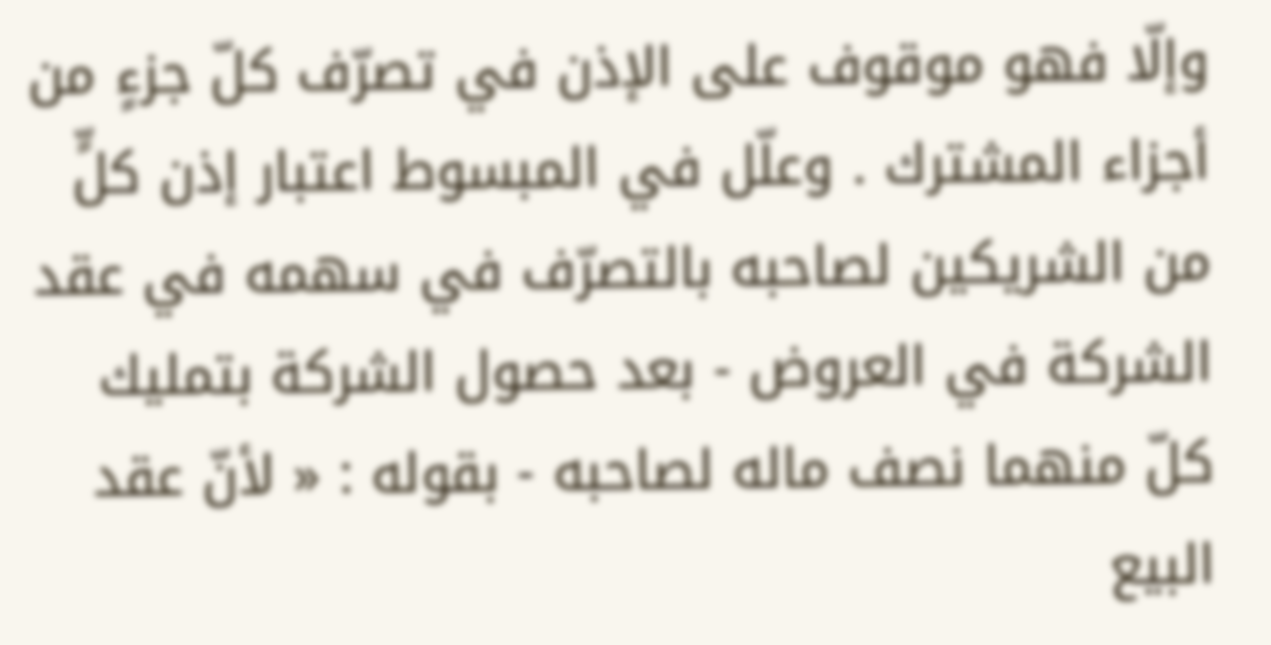وإلّا فهو موقوف على الإذن في تصرّف كلّ جزءٍ من أجزاء المشترك . وعلّل في المبسوط اعتبار إذن كلٍّ من الشريكين لصاحبه بالتصرّف في سهمه في عقد الشركة في العروض - بعد حصول الشركة بتمليك كلّ منهما نصف ماله لصاحبه - بقوله : « لأنّ عقد البيع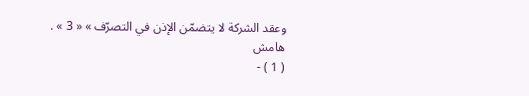وعقد الشركة لا يتضمّن الإذن في التصرّف » « 3 » .
هامش
( 1 ) -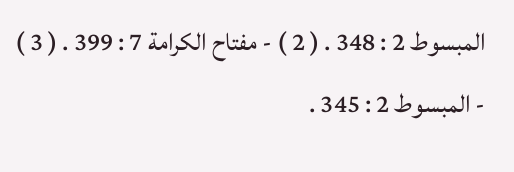المبسوط 2 : 348 . ( 2 ) - مفتاح الكرامة 7 : 399 . ( 3 ) - المبسوط 2 : 345 .